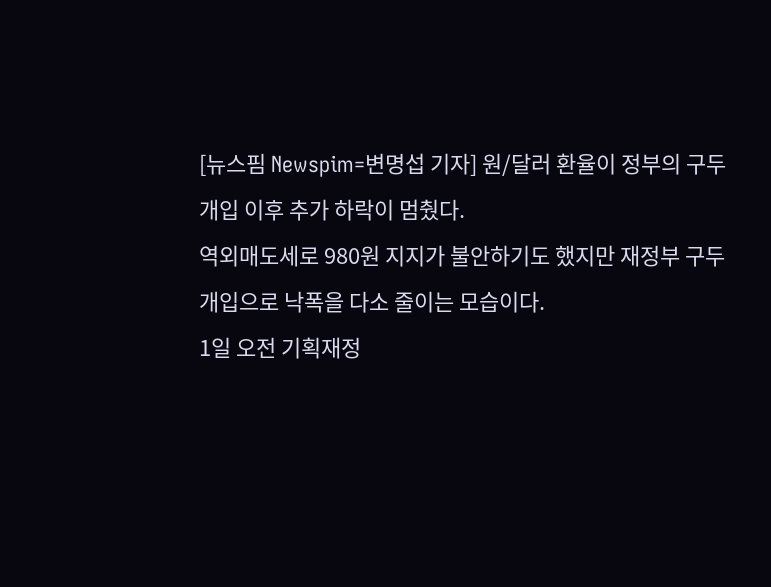[뉴스핌 Newspim=변명섭 기자] 원/달러 환율이 정부의 구두개입 이후 추가 하락이 멈췄다.
역외매도세로 980원 지지가 불안하기도 했지만 재정부 구두개입으로 낙폭을 다소 줄이는 모습이다.
1일 오전 기획재정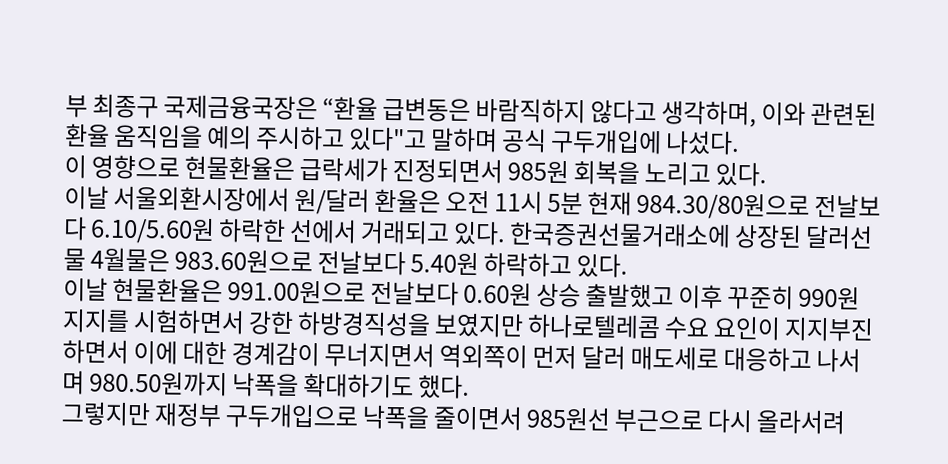부 최종구 국제금융국장은 “환율 급변동은 바람직하지 않다고 생각하며, 이와 관련된 환율 움직임을 예의 주시하고 있다"고 말하며 공식 구두개입에 나섰다.
이 영향으로 현물환율은 급락세가 진정되면서 985원 회복을 노리고 있다.
이날 서울외환시장에서 원/달러 환율은 오전 11시 5분 현재 984.30/80원으로 전날보다 6.10/5.60원 하락한 선에서 거래되고 있다. 한국증권선물거래소에 상장된 달러선물 4월물은 983.60원으로 전날보다 5.40원 하락하고 있다.
이날 현물환율은 991.00원으로 전날보다 0.60원 상승 출발했고 이후 꾸준히 990원 지지를 시험하면서 강한 하방경직성을 보였지만 하나로텔레콤 수요 요인이 지지부진하면서 이에 대한 경계감이 무너지면서 역외쪽이 먼저 달러 매도세로 대응하고 나서며 980.50원까지 낙폭을 확대하기도 했다.
그렇지만 재정부 구두개입으로 낙폭을 줄이면서 985원선 부근으로 다시 올라서려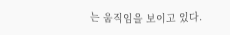는 움직임을 보이고 있다.